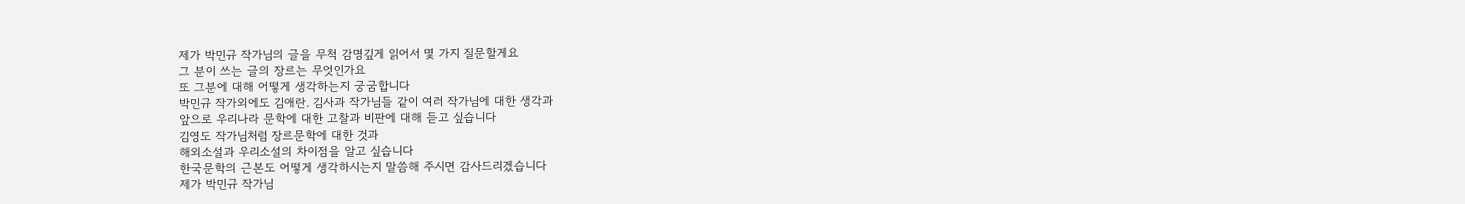제가 박민규 작가님의 글을 무척 감명깊게 읽어서 몇 가지 질문할게요
그 분이 쓰는 글의 장르는 무엇인가요
또 그분에 대해 어떻게 생각하는지 궁굼합니다
박민규 작가외에도 김애란. 김사과 작가님들 같이 여러 작가님에 대한 생각과
앞으로 우리나라 문학에 대한 고찰과 비판에 대해 듣고 싶습니다
김영도 작가님처럼 장르문학에 대한 것과
해외소설과 우리소설의 차이점을 알고 싶습니다
한국문학의 근본도 어떻게 생각하시는지 말씀해 주시면 감사드리겠습니다
제가 박민규 작가님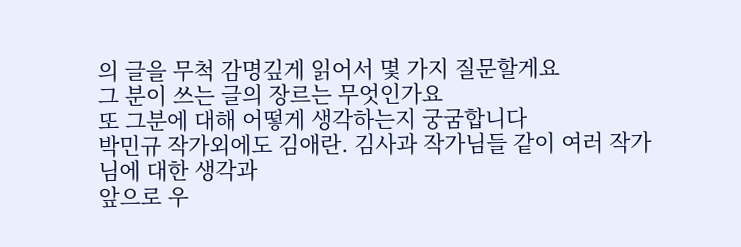의 글을 무척 감명깊게 읽어서 몇 가지 질문할게요
그 분이 쓰는 글의 장르는 무엇인가요
또 그분에 대해 어떻게 생각하는지 궁굼합니다
박민규 작가외에도 김애란. 김사과 작가님들 같이 여러 작가님에 대한 생각과
앞으로 우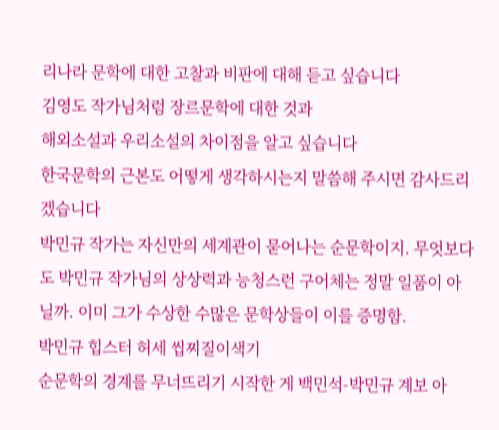리나라 문학에 대한 고찰과 비판에 대해 듣고 싶습니다
김영도 작가님처럼 장르문학에 대한 것과
해외소설과 우리소설의 차이점을 알고 싶습니다
한국문학의 근본도 어떻게 생각하시는지 말씀해 주시면 감사드리겠습니다
박민규 작가는 자신만의 세계관이 묻어나는 순문학이지. 무엇보다도 박민규 작가님의 상상력과 능청스런 구어체는 정말 일품이 아닐까. 이미 그가 수상한 수많은 문학상들이 이를 증명함.
박민규 힙스터 허세 씹찌질이색기
순문학의 경계를 무너뜨리기 시작한 게 백민석-박민규 계보 아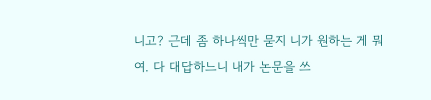니고? 근데 좀 하나씩만 묻지 니가 원하는 게 뭐여. 다 대답하느니 내가 논문을 쓰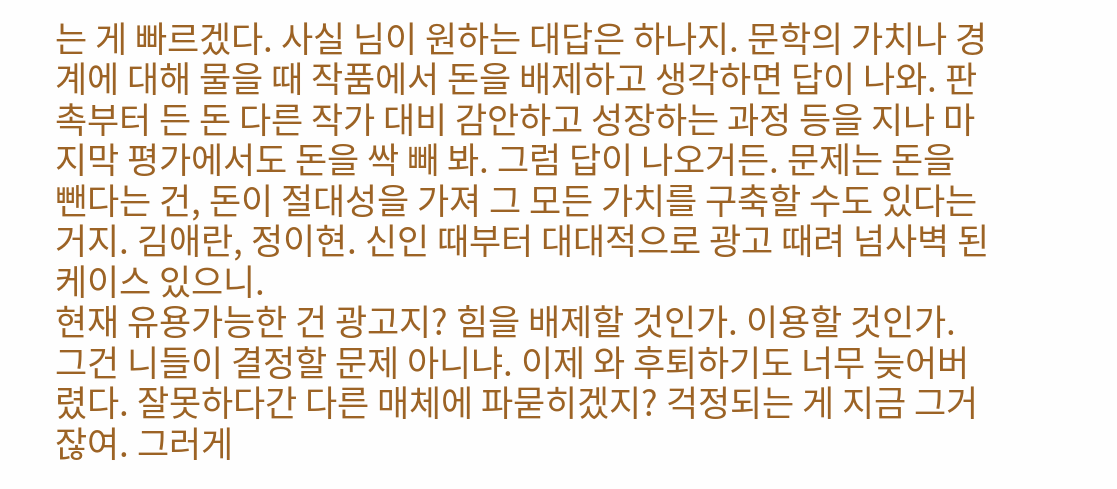는 게 빠르겠다. 사실 님이 원하는 대답은 하나지. 문학의 가치나 경계에 대해 물을 때 작품에서 돈을 배제하고 생각하면 답이 나와. 판촉부터 든 돈 다른 작가 대비 감안하고 성장하는 과정 등을 지나 마지막 평가에서도 돈을 싹 빼 봐. 그럼 답이 나오거든. 문제는 돈을 뺀다는 건, 돈이 절대성을 가져 그 모든 가치를 구축할 수도 있다는 거지. 김애란, 정이현. 신인 때부터 대대적으로 광고 때려 넘사벽 된 케이스 있으니.
현재 유용가능한 건 광고지? 힘을 배제할 것인가. 이용할 것인가. 그건 니들이 결정할 문제 아니냐. 이제 와 후퇴하기도 너무 늦어버렸다. 잘못하다간 다른 매체에 파묻히겠지? 걱정되는 게 지금 그거잖여. 그러게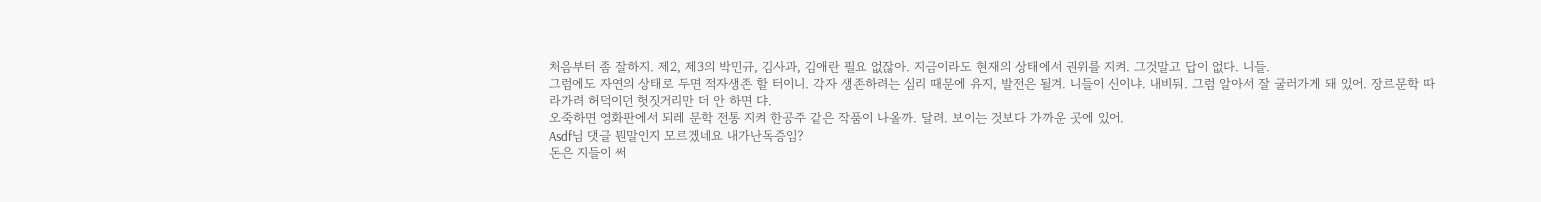처음부터 좀 잘하지. 제2, 제3의 박민규, 김사과, 김애란 필요 없잖아. 지금이라도 현재의 상태에서 권위를 지켜. 그것말고 답이 없다. 니들.
그럼에도 자연의 상태로 두면 적자생존 할 터이니. 각자 생존하려는 심리 때문에 유지, 발전은 될겨. 니들이 신이냐. 내비둬. 그럼 알아서 잘 굴러가게 돼 있어. 장르문학 따라가려 허덕이던 헛짓거리만 더 안 하면 댜.
오죽하면 영화판에서 되레 문학 전통 지켜 한공주 같은 작품이 나올까. 달려. 보이는 것보다 가까운 곳에 있어.
Asdf님 댓글 뭔말인지 모르겠네요 내가난독증임?
돈은 지들이 써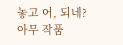놓고 어, 되네? 아무 작품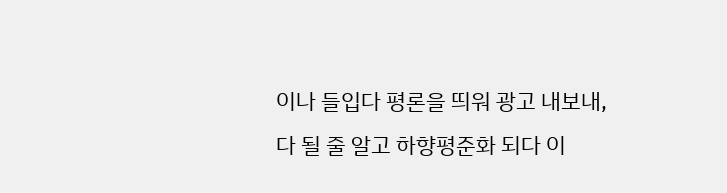이나 들입다 평론을 띄워 광고 내보내, 다 될 줄 알고 하향평준화 되다 이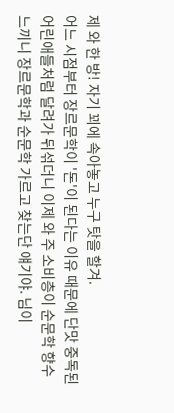제 와 한 방! 자기 꾀에 속아놓고 누구 탓을 할겨.
어느 시점부터 장르문학이 '돈'이 된다는 이유 때문에 단맛 중독된 어린애들처럼 달려가 뒤섞더니 이제 와 주 소비층이 순문학 향수 느끼니 장르문학과 순문학 가르고 찾는단 얘기야. 님이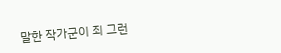말한 작가군이 죄 그런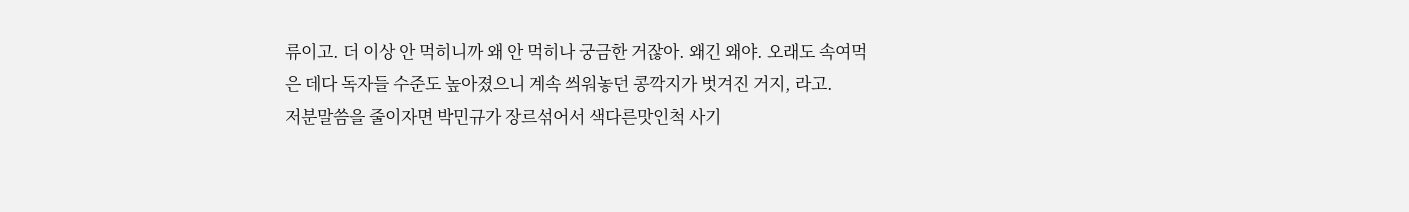류이고. 더 이상 안 먹히니까 왜 안 먹히나 궁금한 거잖아. 왜긴 왜야. 오래도 속여먹은 데다 독자들 수준도 높아졌으니 계속 씌워놓던 콩깍지가 벗겨진 거지, 라고.
저분말씀을 줄이자면 박민규가 장르섞어서 색다른맛인척 사기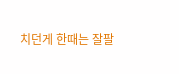치던게 한때는 잘팔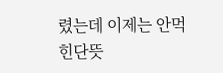렸는데 이제는 안먹힌단뜻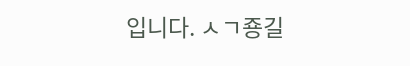입니다. ㅅㄱ죵길